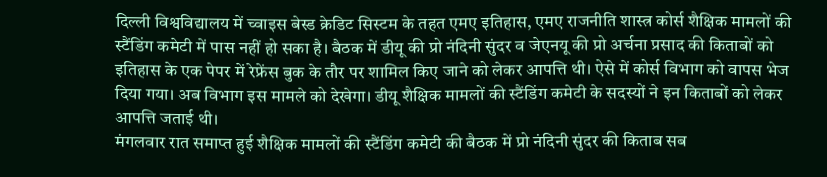दिल्ली विश्वविद्यालय में च्वाइस बेस्ड क्रेडिट सिस्टम के तहत एमए इतिहास, एमए राजनीति शास्त्र कोर्स शैक्षिक मामलों की स्टैंडिंग कमेटी में पास नहीं हो सका है। बैठक में डीयू की प्रो नंदिनी सुंदर व जेएनयू की प्रो अर्चना प्रसाद की किताबों को इतिहास के एक पेपर में रेफ्रेंस बुक के तौर पर शामिल किए जाने को लेकर आपत्ति थी। ऐसे में कोर्स विभाग को वापस भेज दिया गया। अब विभाग इस मामले को देखेगा। डीयू शैक्षिक मामलों की स्टैंडिंग कमेटी के सदस्यों ने इन किताबों को लेकर आपत्ति जताई थी।
मंगलवार रात समाप्त हुई शैक्षिक मामलों की स्टैंडिंग कमेटी की बैठक में प्रो नंदिनी सुंदर की किताब सब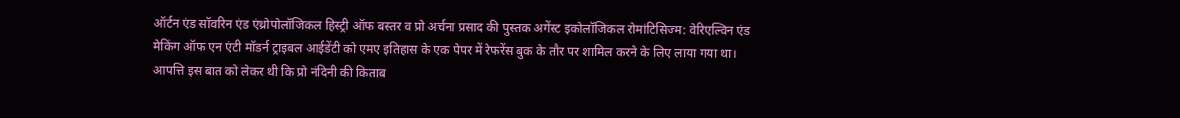ऑर्टन एंड सॉवरिन एंड एंथ्रोपोलॉजिकल हिस्ट्री ऑफ बस्तर व प्रो अर्चना प्रसाद की पुस्तक अगेंस्ट इकोलॉजिकल रोमांटिसिज्म: वेरिएल्विन एंड मेकिंग ऑफ एन एंटी मॉडर्न ट्राइबल आईडेंटी को एमए इतिहास के एक पेपर में रेफरेंस बुक के तौर पर शामिल करने के लिए लाया गया था।
आपत्ति इस बात को लेकर थी कि प्रो नंदिनी की किताब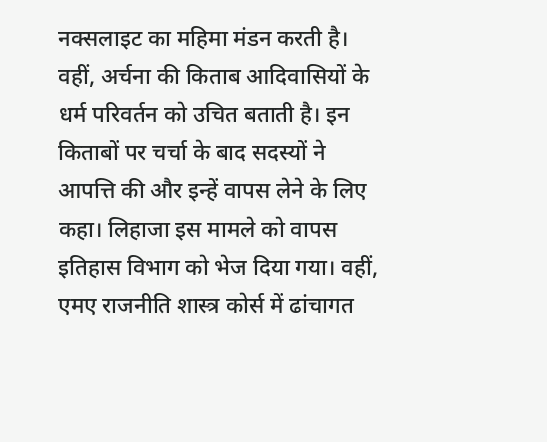नक्सलाइट का महिमा मंडन करती है। वहीं, अर्चना की किताब आदिवासियों के धर्म परिवर्तन को उचित बताती है। इन किताबों पर चर्चा के बाद सदस्यों ने आपत्ति की और इन्हें वापस लेने के लिए कहा। लिहाजा इस मामले को वापस इतिहास विभाग को भेज दिया गया। वहीं, एमए राजनीति शास्त्र कोर्स में ढांचागत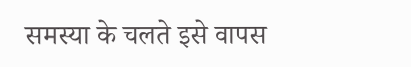समस्या के चलते इसे वापस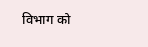विभाग को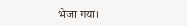भेजा गया।